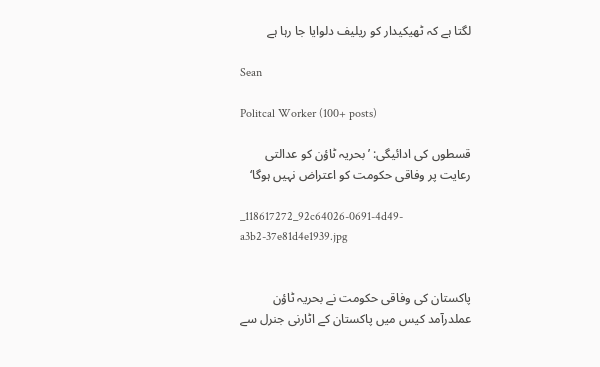لگتا ہے کہ ٹھیکیدار کو ریلیف دلوایا جا رہا ہے

Sean

Politcal Worker (100+ posts)

قسطوں کی ادائیگی: ’بحریہ ٹاؤن کو عدالتی رعایت پر وفاقی حکومت کو اعتراض نہیں ہوگا‘

_118617272_92c64026-0691-4d49-a3b2-37e81d4e1939.jpg


پاکستان کی وفاقی حکومت نے بحریہ ٹاؤن عملدرآمد کیس میں پاکستان کے اٹارنی جنرل سے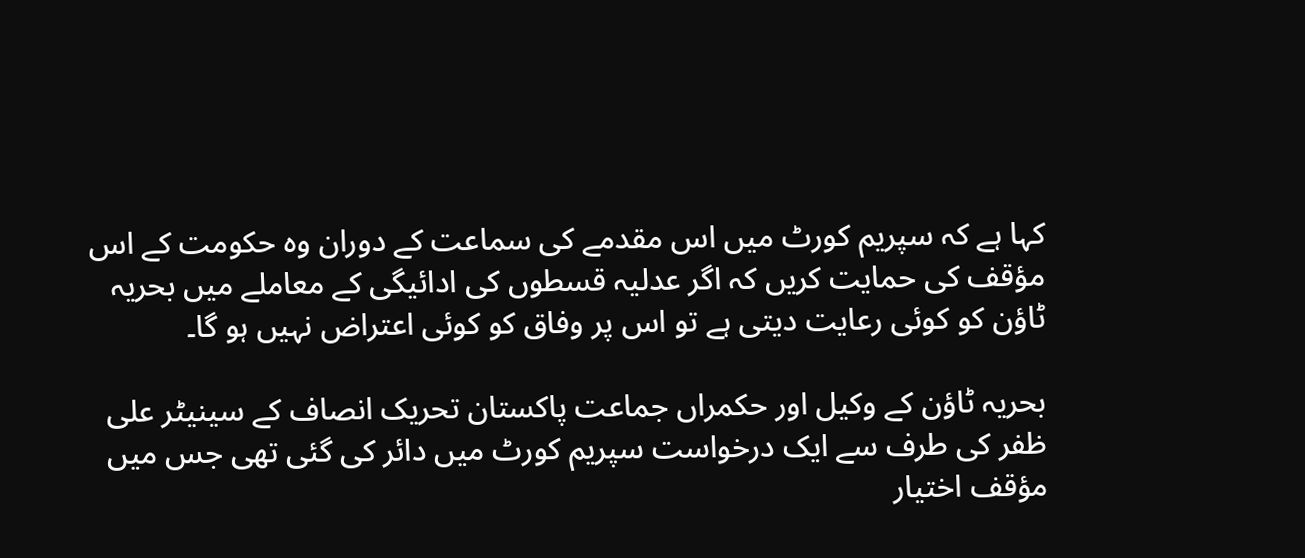کہا ہے کہ سپریم کورٹ میں اس مقدمے کی سماعت کے دوران وہ حکومت کے اس مؤقف کی حمایت کریں کہ اگر عدلیہ قسطوں کی ادائیگی کے معاملے میں بحریہ ٹاؤن کو کوئی رعایت دیتی ہے تو اس پر وفاق کو کوئی اعتراض نہیں ہو گا۔

بحریہ ٹاؤن کے وکیل اور حکمراں جماعت پاکستان تحریک انصاف کے سینیٹر علی ظفر کی طرف سے ایک درخواست سپریم کورٹ میں دائر کی گئی تھی جس میں مؤقف اختیار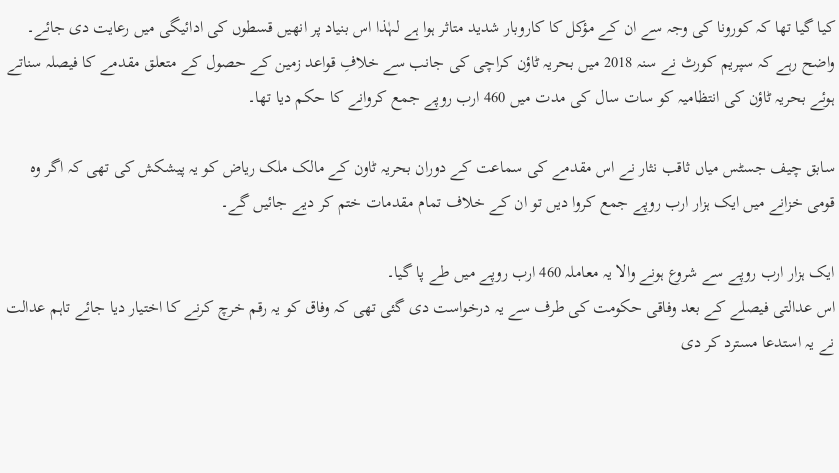کیا گیا تھا کہ کورونا کی وجہ سے ان کے مؤکل کا کاروبار شدید متاثر ہوا ہے لہٰذا اس بنیاد پر انھیں قسطوں کی ادائیگی میں رعایت دی جائے۔
واضح رہے کہ سپریم کورٹ نے سنہ 2018 میں بحریہ ٹاؤن کراچی کی جانب سے خلافِ قواعد زمین کے حصول کے متعلق مقدمے کا فیصلہ سناتے ہوئے بحریہ ٹاؤن کی انتظامیہ کو سات سال کی مدت میں 460 ارب روپے جمع کروانے کا حکم دیا تھا۔

سابق چیف جسٹس میاں ثاقب نثار نے اس مقدمے کی سماعت کے دوران بحریہ ٹاون کے مالک ملک ریاض کو یہ پیشکش کی تھی کہ اگر وہ قومی خزانے میں ایک ہزار ارب روپے جمع کروا دیں تو ان کے خلاف تمام مقدمات ختم کر دیے جائیں گے۔

ایک ہزار ارب روپے سے شروع ہونے والا یہ معاملہ 460 ارب روپے میں طے پا گیا۔
اس عدالتی فیصلے کے بعد وفاقی حکومت کی طرف سے یہ درخواست دی گئی تھی کہ وفاق کو یہ رقم خرچ کرنے کا اختیار دیا جائے تاہم عدالت نے یہ استدعا مسترد کر دی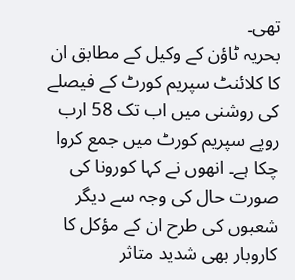تھی۔
بحریہ ٹاؤن کے وکیل کے مطابق ان کا کلائنٹ سپریم کورٹ کے فیصلے کی روشنی میں اب تک 58 ارب روپے سپریم کورٹ میں جمع کروا چکا ہے۔ انھوں نے کہا کورونا کی صورت حال کی وجہ سے دیگر شعبوں کی طرح ان کے مؤکل کا کاروبار بھی شدید متاثر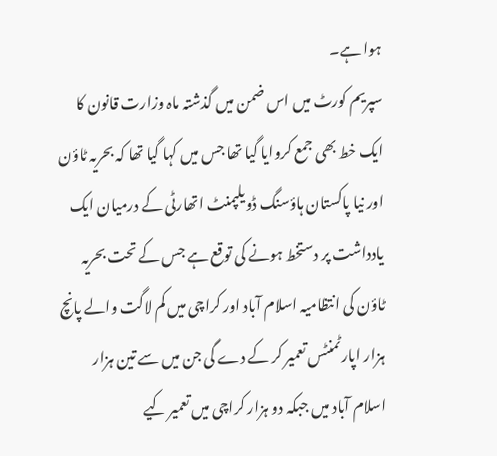ہوا ہے۔
سپریم کورٹ میں اس ضمن میں گذشتہ ماہ وزارت قانون کا ایک خط بھی جمع کروایا گیا تھا جس میں کہا گیا تھا کہ بحریہ ٹاؤن اور نیا پاکستان ہاؤسنگ ڈویلپمنٹ اتھارٹی کے درمیان ایک یادداشت پر دستخط ہونے کی توقع ہے جس کے تحت بحریہ ٹاؤن کی انتظامیہ اسلام آباد اور کراچی میں کم لاگت والے پانچ ہزار اپارٹمنٹس تعمیر کر کے دے گی جن میں سے تین ہزار اسلام آباد میں جبکہ دو ہزار کراچی میں تعمیر کیے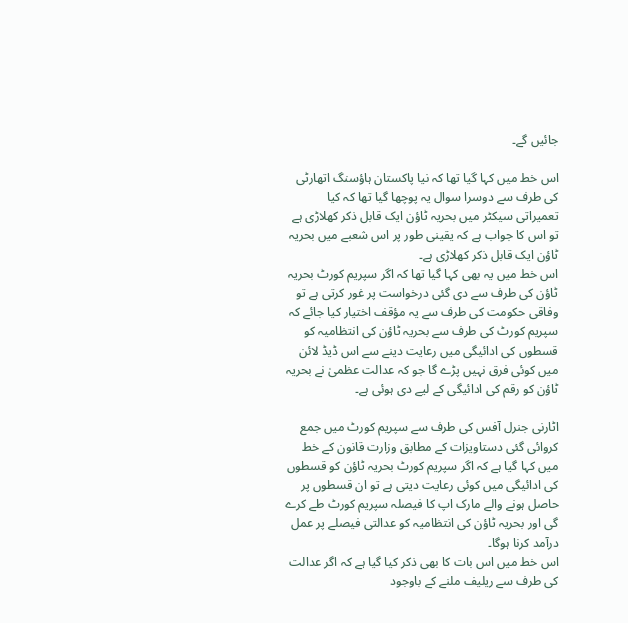جائیں گے۔

اس خط میں کہا گیا تھا کہ نیا پاکستان ہاؤسنگ اتھارٹی کی طرف سے دوسرا سوال یہ پوچھا گیا تھا کہ کیا تعمیراتی سیکٹر میں بحریہ ٹاؤن ایک قابل ذکر کھلاڑی ہے تو اس کا جواب ہے کہ یقینی طور پر اس شعبے میں بحریہ ٹاؤن ایک قابل ذکر کھلاڑی ہے۔
اس خط میں یہ بھی کہا گیا تھا کہ اگر سپریم کورٹ بحریہ ٹاؤن کی طرف سے دی گئی درخواست پر غور کرتی ہے تو وفاقی حکومت کی طرف سے یہ مؤقف اختیار کیا جائے کہ سپریم کورٹ کی طرف سے بحریہ ٹاؤن کی انتظامیہ کو قسطوں کی ادائیگی میں رعایت دینے سے اس ڈیڈ لائن میں کوئی فرق نہیں پڑے گا جو کہ عدالت عظمیٰ نے بحریہ ٹاؤن کو رقم کی ادائیگی کے لیے دی ہوئی ہے۔

اٹارنی جنرل آفس کی طرف سے سپریم کورٹ میں جمع کروائی گئی دستاویزات کے مطابق وزارت قانون کے خط میں کہا گیا ہے کہ اگر سپریم کورٹ بحریہ ٹاؤن کو قسطوں کی ادائیگی میں کوئی رعایت دیتی ہے تو ان قسطوں پر حاصل ہونے والے مارک اپ کا فیصلہ سپریم کورٹ طے کرے گی اور بحریہ ٹاؤن کی انتظامیہ کو عدالتی فیصلے پر عمل درآمد کرنا ہوگا۔
اس خط میں اس بات کا بھی ذکر کیا گیا ہے کہ اگر عدالت کی طرف سے ریلیف ملنے کے باوجود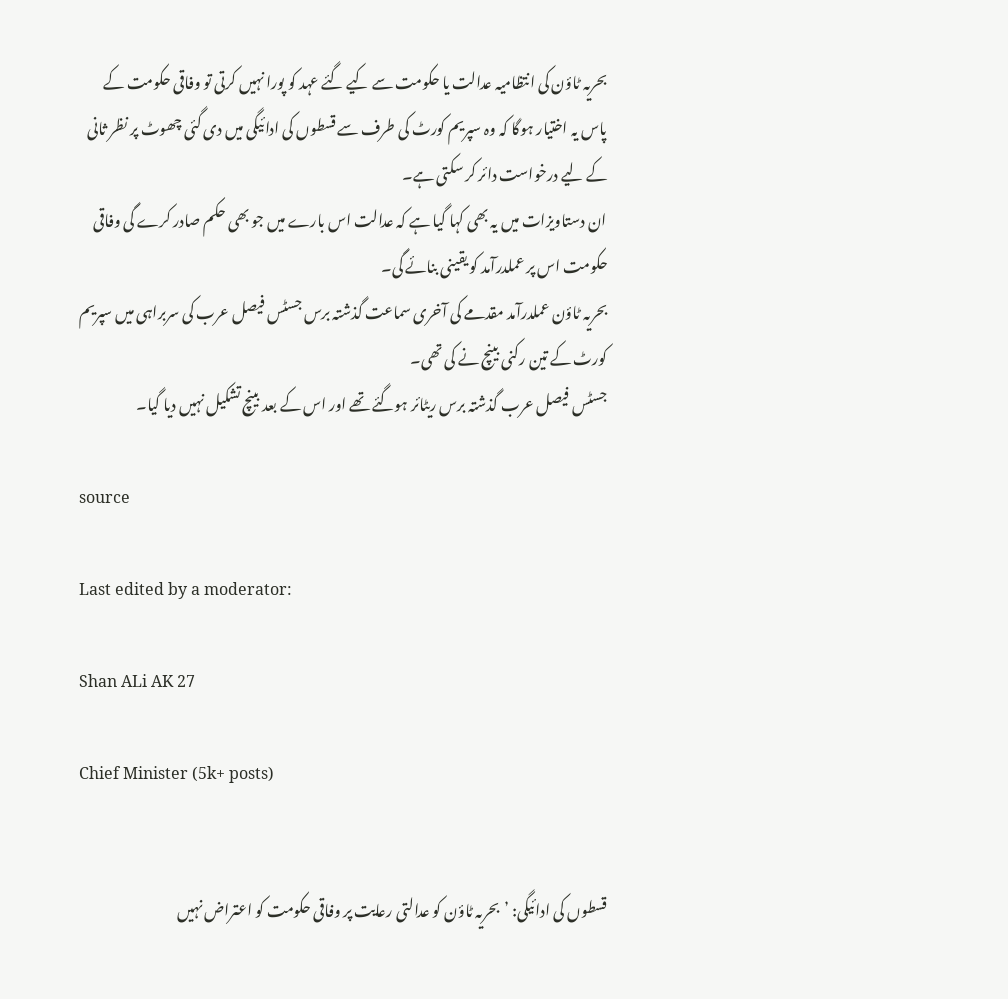بحریہ ٹاؤن کی انتظامیہ عدالت یا حکومت سے کیے گئے عہد کو پورا نہیں کرتی تو وفاقی حکومت کے پاس یہ اختیار ہوگا کہ وہ سپریم کورٹ کی طرف سے قسطوں کی ادائیگی میں دی گئی چھوٹ پر نظر ثانی کے لیے درخواست دائر کر سکتی ہے۔
ان دستاویزات میں یہ بھی کہا گیا ہے کہ عدالت اس بارے میں جو بھی حکم صادر کرے گی وفاقی حکومت اس پر عملدرآمد کو یقینی بنائے گی۔
بحریہ ٹاؤن عملدرآمد مقدمے کی آخری سماعت گذشتہ برس جسٹس فیصل عرب کی سربراہی میں سپریم کورٹ کے تین رکنی بینچ نے کی تھی۔
جسٹس فیصل عرب گذشتہ برس ریٹائر ہوگئے تھے اور اس کے بعد بینچ تشکیل نہیں دیا گیا۔

source

Last edited by a moderator:

Shan ALi AK 27

Chief Minister (5k+ posts)


قسطوں کی ادائیگی: ’بحریہ ٹاؤن کو عدالتی رعایت پر وفاقی حکومت کو اعتراض نہیں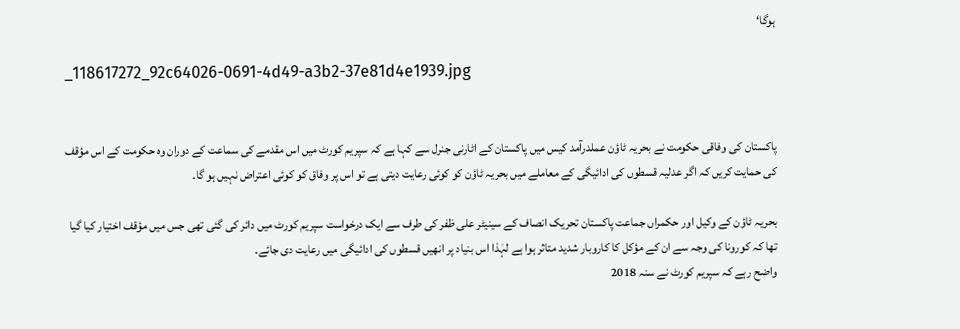ہوگا‘

_118617272_92c64026-0691-4d49-a3b2-37e81d4e1939.jpg


پاکستان کی وفاقی حکومت نے بحریہ ٹاؤن عملدرآمد کیس میں پاکستان کے اٹارنی جنرل سے کہا ہے کہ سپریم کورٹ میں اس مقدمے کی سماعت کے دوران وہ حکومت کے اس مؤقف کی حمایت کریں کہ اگر عدلیہ قسطوں کی ادائیگی کے معاملے میں بحریہ ٹاؤن کو کوئی رعایت دیتی ہے تو اس پر وفاق کو کوئی اعتراض نہیں ہو گا۔

بحریہ ٹاؤن کے وکیل اور حکمراں جماعت پاکستان تحریک انصاف کے سینیٹر علی ظفر کی طرف سے ایک درخواست سپریم کورٹ میں دائر کی گئی تھی جس میں مؤقف اختیار کیا گیا تھا کہ کورونا کی وجہ سے ان کے مؤکل کا کاروبار شدید متاثر ہوا ہے لہٰذا اس بنیاد پر انھیں قسطوں کی ادائیگی میں رعایت دی جائے۔
واضح رہے کہ سپریم کورٹ نے سنہ 2018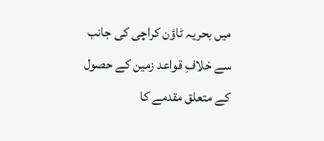میں بحریہ ٹاؤن کراچی کی جانب سے خلافِ قواعد زمین کے حصول کے متعلق مقدمے کا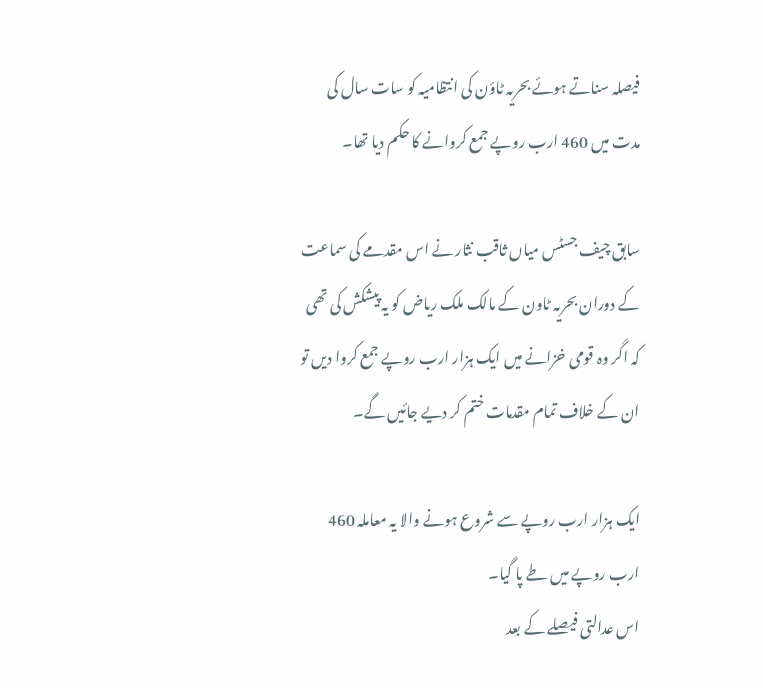فیصلہ سناتے ہوئے بحریہ ٹاؤن کی انتظامیہ کو سات سال کی مدت میں 460 ارب روپے جمع کروانے کا حکم دیا تھا۔

سابق چیف جسٹس میاں ثاقب نثار نے اس مقدمے کی سماعت کے دوران بحریہ ٹاون کے مالک ملک ریاض کو یہ پیشکش کی تھی کہ اگر وہ قومی خزانے میں ایک ہزار ارب روپے جمع کروا دیں تو ان کے خلاف تمام مقدمات ختم کر دیے جائیں گے۔

ایک ہزار ارب روپے سے شروع ہونے والا یہ معاملہ 460 ارب روپے میں طے پا گیا۔
اس عدالتی فیصلے کے بعد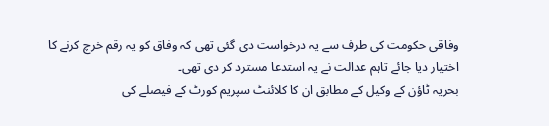وفاقی حکومت کی طرف سے یہ درخواست دی گئی تھی کہ وفاق کو یہ رقم خرچ کرنے کا اختیار دیا جائے تاہم عدالت نے یہ استدعا مسترد کر دی تھی۔
بحریہ ٹاؤن کے وکیل کے مطابق ان کا کلائنٹ سپریم کورٹ کے فیصلے کی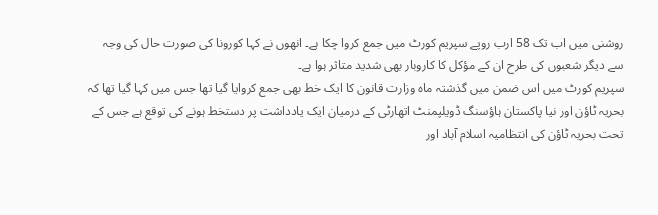روشنی میں اب تک 58 ارب روپے سپریم کورٹ میں جمع کروا چکا ہے۔ انھوں نے کہا کورونا کی صورت حال کی وجہ سے دیگر شعبوں کی طرح ان کے مؤکل کا کاروبار بھی شدید متاثر ہوا ہے۔
سپریم کورٹ میں اس ضمن میں گذشتہ ماہ وزارت قانون کا ایک خط بھی جمع کروایا گیا تھا جس میں کہا گیا تھا کہ بحریہ ٹاؤن اور نیا پاکستان ہاؤسنگ ڈویلپمنٹ اتھارٹی کے درمیان ایک یادداشت پر دستخط ہونے کی توقع ہے جس کے تحت بحریہ ٹاؤن کی انتظامیہ اسلام آباد اور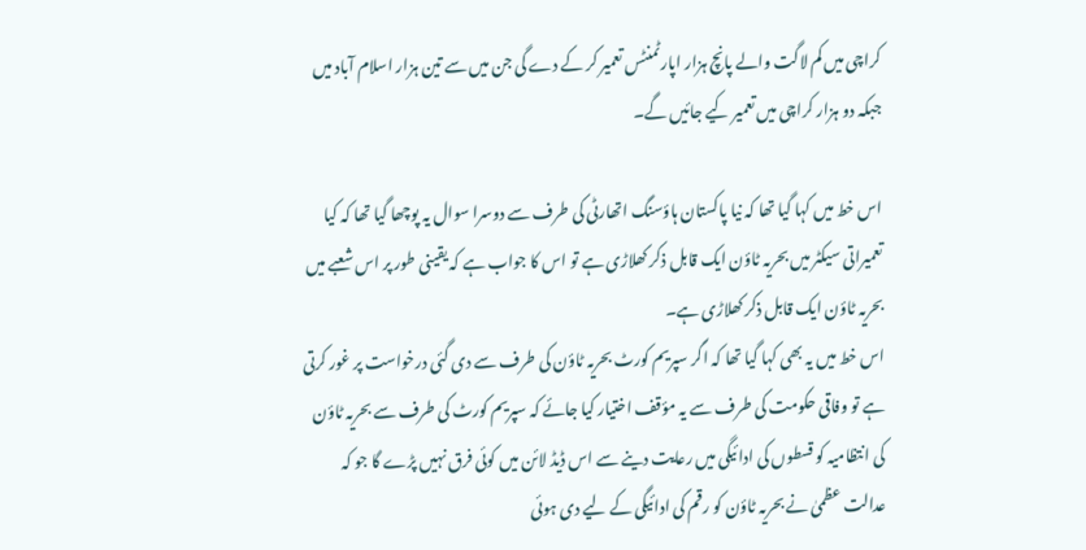کراچی میں کم لاگت والے پانچ ہزار اپارٹمنٹس تعمیر کر کے دے گی جن میں سے تین ہزار اسلام آباد میں جبکہ دو ہزار کراچی میں تعمیر کیے جائیں گے۔

اس خط میں کہا گیا تھا کہ نیا پاکستان ہاؤسنگ اتھارٹی کی طرف سے دوسرا سوال یہ پوچھا گیا تھا کہ کیا تعمیراتی سیکٹر میں بحریہ ٹاؤن ایک قابل ذکر کھلاڑی ہے تو اس کا جواب ہے کہ یقینی طور پر اس شعبے میں بحریہ ٹاؤن ایک قابل ذکر کھلاڑی ہے۔
اس خط میں یہ بھی کہا گیا تھا کہ اگر سپریم کورٹ بحریہ ٹاؤن کی طرف سے دی گئی درخواست پر غور کرتی ہے تو وفاقی حکومت کی طرف سے یہ مؤقف اختیار کیا جائے کہ سپریم کورٹ کی طرف سے بحریہ ٹاؤن کی انتظامیہ کو قسطوں کی ادائیگی میں رعایت دینے سے اس ڈیڈ لائن میں کوئی فرق نہیں پڑے گا جو کہ عدالت عظمیٰ نے بحریہ ٹاؤن کو رقم کی ادائیگی کے لیے دی ہوئی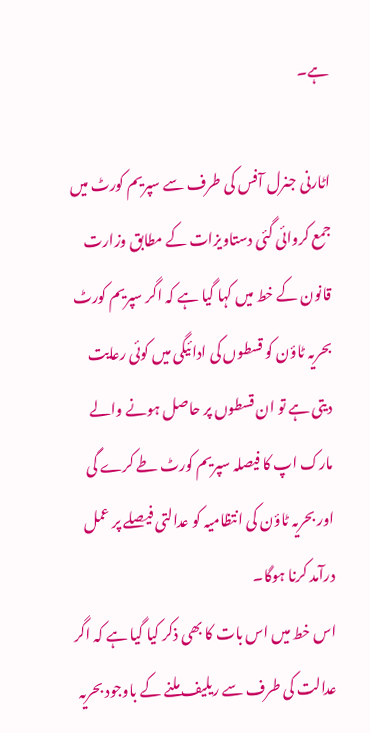ہے۔

اٹارنی جنرل آفس کی طرف سے سپریم کورٹ میں جمع کروائی گئی دستاویزات کے مطابق وزارت قانون کے خط میں کہا گیا ہے کہ اگر سپریم کورٹ بحریہ ٹاؤن کو قسطوں کی ادائیگی میں کوئی رعایت دیتی ہے تو ان قسطوں پر حاصل ہونے والے مارک اپ کا فیصلہ سپریم کورٹ طے کرے گی اور بحریہ ٹاؤن کی انتظامیہ کو عدالتی فیصلے پر عمل درآمد کرنا ہوگا۔
اس خط میں اس بات کا بھی ذکر کیا گیا ہے کہ اگر عدالت کی طرف سے ریلیف ملنے کے باوجود بحریہ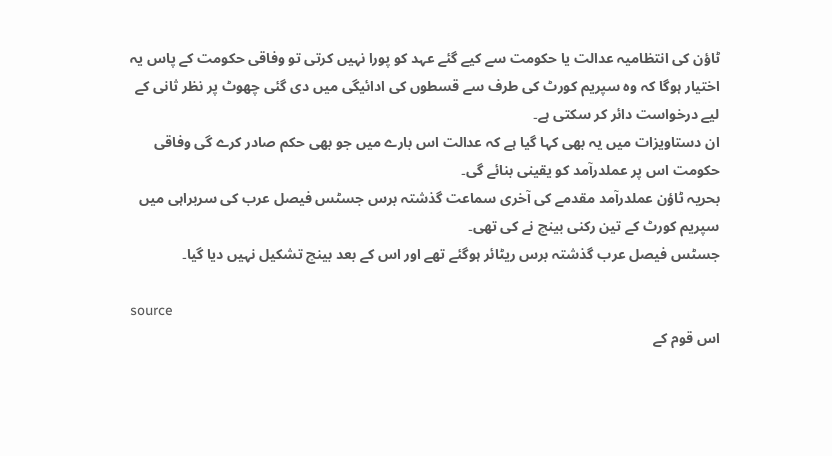ٹاؤن کی انتظامیہ عدالت یا حکومت سے کیے گئے عہد کو پورا نہیں کرتی تو وفاقی حکومت کے پاس یہ اختیار ہوگا کہ وہ سپریم کورٹ کی طرف سے قسطوں کی ادائیگی میں دی گئی چھوٹ پر نظر ثانی کے لیے درخواست دائر کر سکتی ہے۔
ان دستاویزات میں یہ بھی کہا گیا ہے کہ عدالت اس بارے میں جو بھی حکم صادر کرے گی وفاقی حکومت اس پر عملدرآمد کو یقینی بنائے گی۔
بحریہ ٹاؤن عملدرآمد مقدمے کی آخری سماعت گذشتہ برس جسٹس فیصل عرب کی سربراہی میں سپریم کورٹ کے تین رکنی بینچ نے کی تھی۔
جسٹس فیصل عرب گذشتہ برس ریٹائر ہوگئے تھے اور اس کے بعد بینچ تشکیل نہیں دیا گیا۔

source
اس قوم کے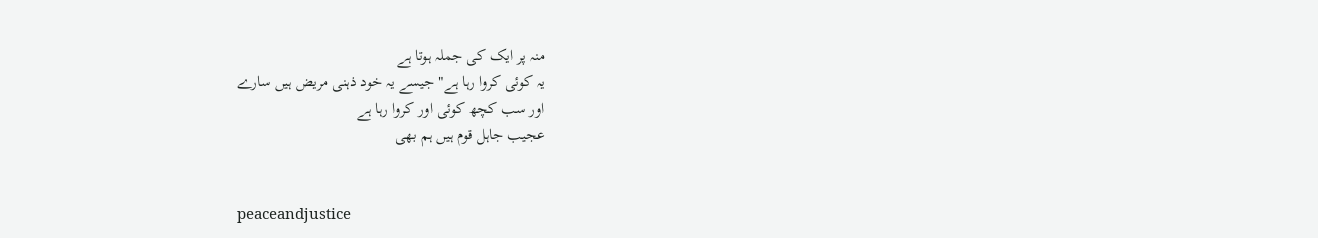منہ پر ایک کی جملہ ہوتا ہے
یہ کوئی کروا رہا ہے" جیسے یہ خود ذہنی مریض ہیں سارے
اور سب کچھ کوئی اور کروا رہا ہے
عجیب جاہل قوم ہیں ہم بھی


peaceandjustice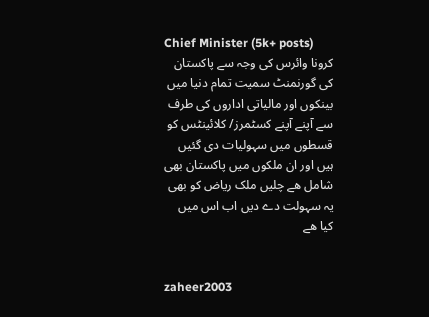Chief Minister (5k+ posts)
کرونا وائرس کی وجہ سے پاکستان کی گورنمنٹ سمیت تمام دنیا میں بینکوں اور مالیاتی اداروں کی طرف سے آپنے آپنے کسٹمرز/ کلائینٹس کو قسطوں میں سہولیات دی گئیں ہیں اور ان ملکوں میں پاکستان بھی شامل ھے چلیں ملک ریاض کو بھی یہ سہولت دے دیں اب اس میں کیا ھے


zaheer2003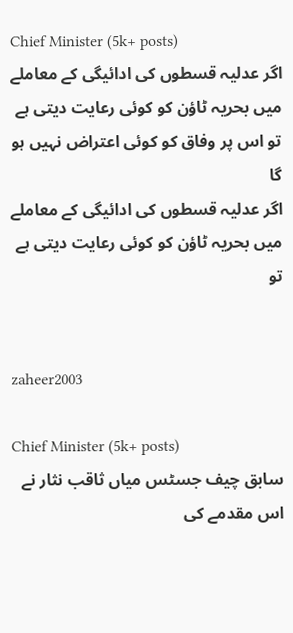Chief Minister (5k+ posts)
اگر عدلیہ قسطوں کی ادائیگی کے معاملے میں بحریہ ٹاؤن کو کوئی رعایت دیتی ہے تو اس پر وفاق کو کوئی اعتراض نہیں ہو گا
اگر عدلیہ قسطوں کی ادائیگی کے معاملے میں بحریہ ٹاؤن کو کوئی رعایت دیتی ہے تو


zaheer2003

Chief Minister (5k+ posts)
سابق چیف جسٹس میاں ثاقب نثار نے اس مقدمے کی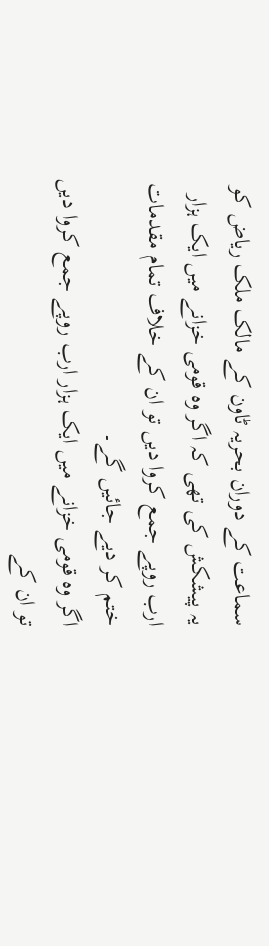سماعت کے دوران بحریہ ٹاون کے مالک ملک ریاض کو یہ پیشکش کی تھی کہ اگر وہ قومی خزانے میں ایک ہزار ارب روپے جمع کروا دیں تو ان کے خلاف تمام مقدمات ختم کر دیے جائیں گے۔
اگر وہ قومی خزانے میں ایک ہزار ارب روپے جمع کروا دیں تو ان کے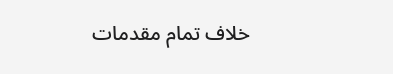خلاف تمام مقدمات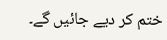ختم کر دیے جائیں گے۔